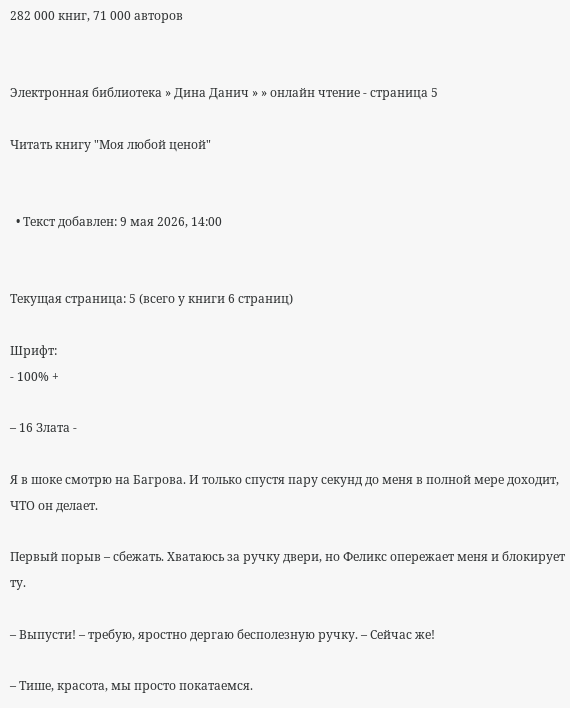282 000 книг, 71 000 авторов


Электронная библиотека » Дина Данич » » онлайн чтение - страница 5

Читать книгу "Моя любой ценой"


  • Текст добавлен: 9 мая 2026, 14:00


Текущая страница: 5 (всего у книги 6 страниц)

Шрифт:
- 100% +

– 16 Злата -

Я в шоке смотрю на Багрова. И только спустя пару секунд до меня в полной мере доходит, ЧТО он делает.

Первый порыв – сбежать. Хватаюсь за ручку двери, но Феликс опережает меня и блокирует ту.

– Выпусти! – требую, яростно дергаю бесполезную ручку. – Сейчас же!

– Тише, красота, мы просто покатаемся.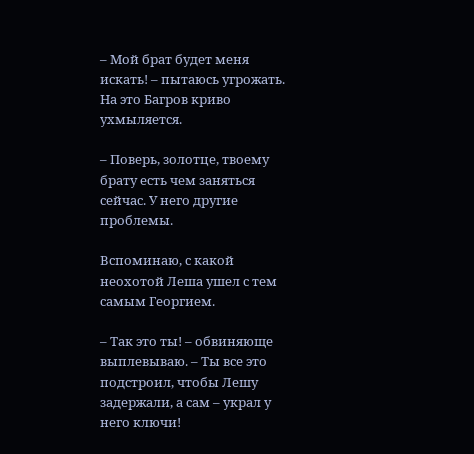– Мой брат будет меня искать! – пытаюсь угрожать. На это Багров криво ухмыляется.

– Поверь, золотце, твоему брату есть чем заняться сейчас. У него другие проблемы.

Вспоминаю, с какой неохотой Леша ушел с тем самым Георгием.

– Так это ты! – обвиняюще выплевываю. – Ты все это подстроил, чтобы Лешу задержали, а сам – украл у него ключи!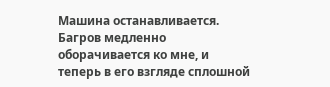Машина останавливается. Багров медленно оборачивается ко мне, и теперь в его взгляде сплошной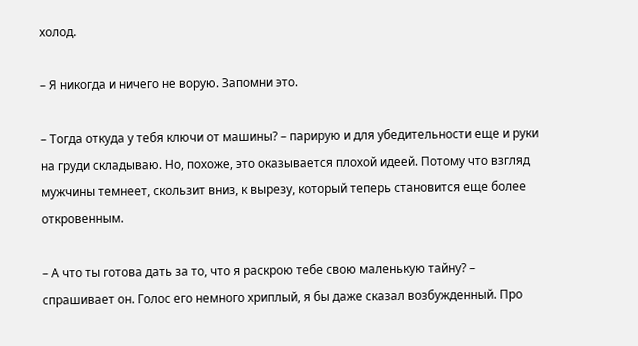холод.

– Я никогда и ничего не ворую. Запомни это.

– Тогда откуда у тебя ключи от машины? – парирую и для убедительности еще и руки на груди складываю. Но, похоже, это оказывается плохой идеей. Потому что взгляд мужчины темнеет, скользит вниз, к вырезу, который теперь становится еще более откровенным.

– А что ты готова дать за то, что я раскрою тебе свою маленькую тайну? – спрашивает он. Голос его немного хриплый, я бы даже сказал возбужденный. Про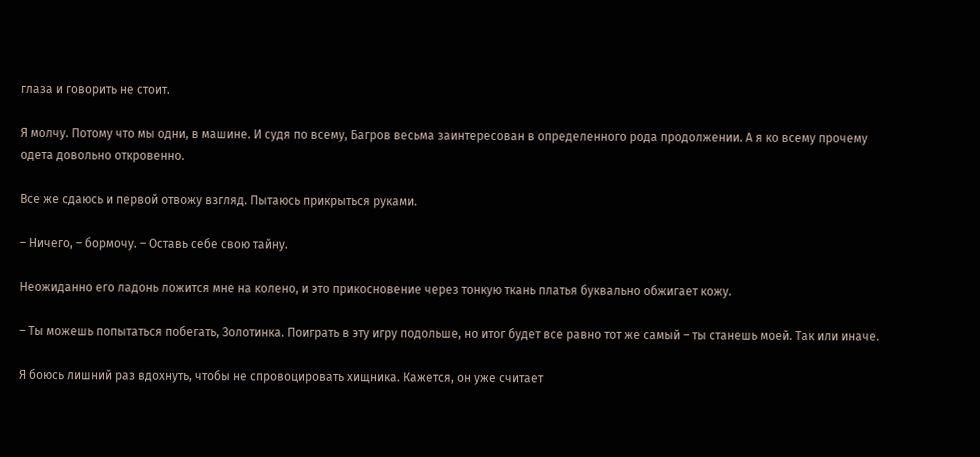глаза и говорить не стоит.

Я молчу. Потому что мы одни, в машине. И судя по всему, Багров весьма заинтересован в определенного рода продолжении. А я ко всему прочему одета довольно откровенно.

Все же сдаюсь и первой отвожу взгляд. Пытаюсь прикрыться руками.

– Ничего, – бормочу. – Оставь себе свою тайну.

Неожиданно его ладонь ложится мне на колено, и это прикосновение через тонкую ткань платья буквально обжигает кожу.

– Ты можешь попытаться побегать, Золотинка. Поиграть в эту игру подольше, но итог будет все равно тот же самый – ты станешь моей. Так или иначе.

Я боюсь лишний раз вдохнуть, чтобы не спровоцировать хищника. Кажется, он уже считает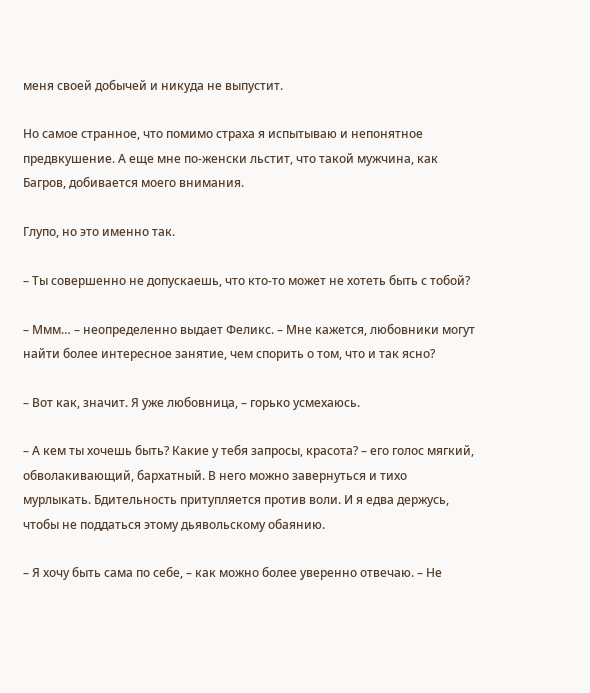меня своей добычей и никуда не выпустит.

Но самое странное, что помимо страха я испытываю и непонятное предвкушение. А еще мне по-женски льстит, что такой мужчина, как Багров, добивается моего внимания.

Глупо, но это именно так.

– Ты совершенно не допускаешь, что кто-то может не хотеть быть с тобой?

– Ммм… – неопределенно выдает Феликс. – Мне кажется, любовники могут найти более интересное занятие, чем спорить о том, что и так ясно?

– Вот как, значит. Я уже любовница, – горько усмехаюсь.

– А кем ты хочешь быть? Какие у тебя запросы, красота? – его голос мягкий, обволакивающий, бархатный. В него можно завернуться и тихо мурлыкать. Бдительность притупляется против воли. И я едва держусь, чтобы не поддаться этому дьявольскому обаянию.

– Я хочу быть сама по себе, – как можно более уверенно отвечаю. – Не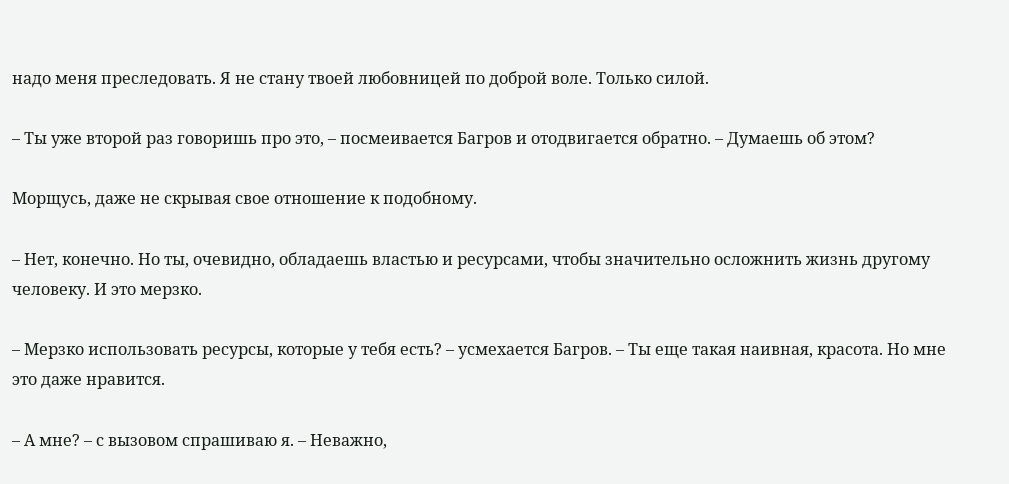надо меня преследовать. Я не стану твоей любовницей по доброй воле. Только силой.

– Ты уже второй раз говоришь про это, – посмеивается Багров и отодвигается обратно. – Думаешь об этом?

Морщусь, даже не скрывая свое отношение к подобному.

– Нет, конечно. Но ты, очевидно, обладаешь властью и ресурсами, чтобы значительно осложнить жизнь другому человеку. И это мерзко.

– Мерзко использовать ресурсы, которые у тебя есть? – усмехается Багров. – Ты еще такая наивная, красота. Но мне это даже нравится.

– А мне? – с вызовом спрашиваю я. – Неважно,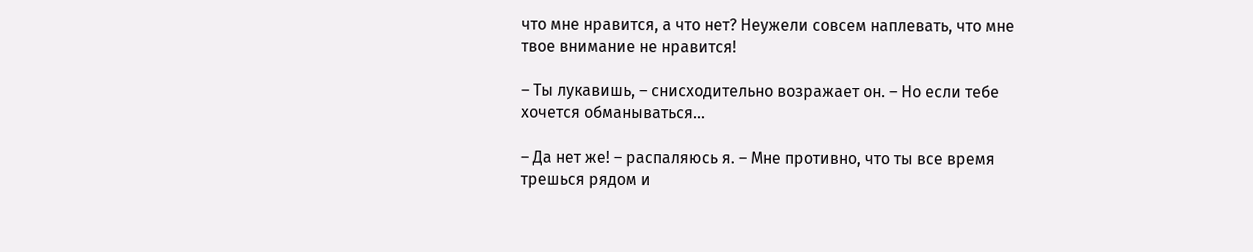что мне нравится, а что нет? Неужели совсем наплевать, что мне твое внимание не нравится!

– Ты лукавишь, – снисходительно возражает он. – Но если тебе хочется обманываться…

– Да нет же! – распаляюсь я. – Мне противно, что ты все время трешься рядом и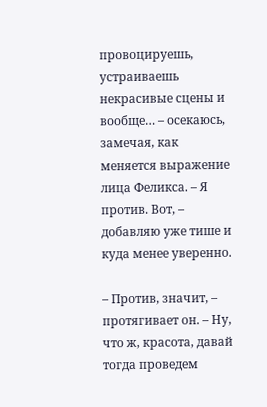провоцируешь, устраиваешь некрасивые сцены и вообще… – осекаюсь, замечая, как меняется выражение лица Феликса. – Я против. Вот, – добавляю уже тише и куда менее уверенно.

– Против, значит, – протягивает он. – Ну, что ж, красота, давай тогда проведем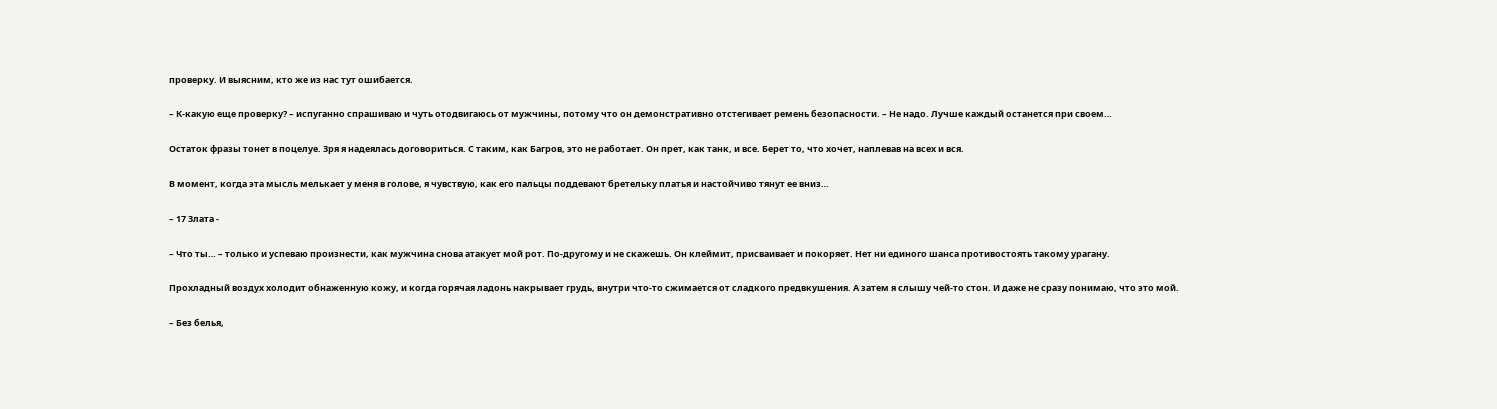проверку. И выясним, кто же из нас тут ошибается.

– К-какую еще проверку? – испуганно спрашиваю и чуть отодвигаюсь от мужчины, потому что он демонстративно отстегивает ремень безопасности. – Не надо. Лучше каждый останется при своем…

Остаток фразы тонет в поцелуе. Зря я надеялась договориться. С таким, как Багров, это не работает. Он прет, как танк, и все. Берет то, что хочет, наплевав на всех и вся.

В момент, когда эта мысль мелькает у меня в голове, я чувствую, как его пальцы поддевают бретельку платья и настойчиво тянут ее вниз…

– 17 Злата -

– Что ты… – только и успеваю произнести, как мужчина снова атакует мой рот. По-другому и не скажешь. Он клеймит, присваивает и покоряет. Нет ни единого шанса противостоять такому урагану.

Прохладный воздух холодит обнаженную кожу, и когда горячая ладонь накрывает грудь, внутри что-то сжимается от сладкого предвкушения. А затем я слышу чей-то стон. И даже не сразу понимаю, что это мой.

– Без белья,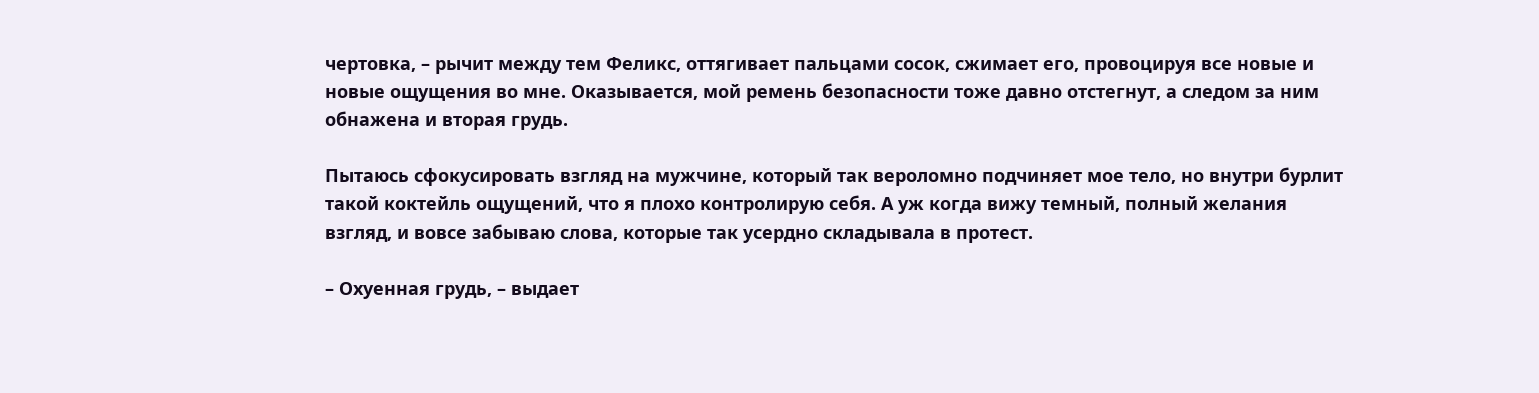чертовка, – рычит между тем Феликс, оттягивает пальцами сосок, сжимает его, провоцируя все новые и новые ощущения во мне. Оказывается, мой ремень безопасности тоже давно отстегнут, а следом за ним обнажена и вторая грудь.

Пытаюсь сфокусировать взгляд на мужчине, который так вероломно подчиняет мое тело, но внутри бурлит такой коктейль ощущений, что я плохо контролирую себя. А уж когда вижу темный, полный желания взгляд, и вовсе забываю слова, которые так усердно складывала в протест.

– Охуенная грудь, – выдает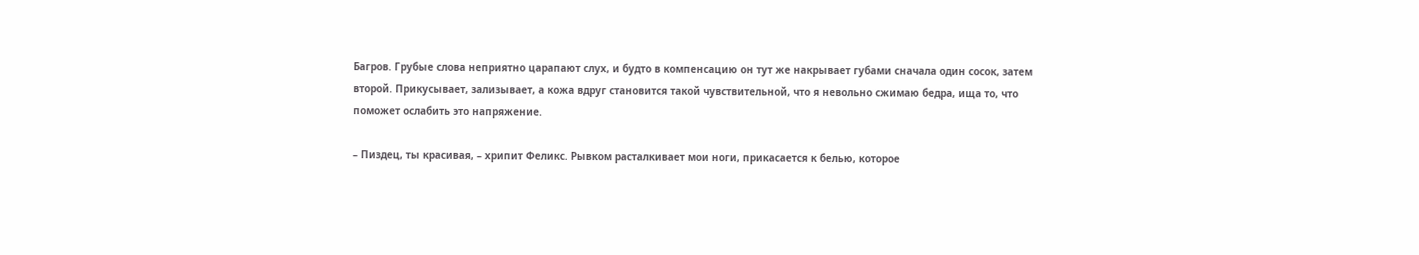Багров. Грубые слова неприятно царапают слух, и будто в компенсацию он тут же накрывает губами сначала один сосок, затем второй. Прикусывает, зализывает, а кожа вдруг становится такой чувствительной, что я невольно сжимаю бедра, ища то, что поможет ослабить это напряжение.

– Пиздец, ты красивая, – хрипит Феликс. Рывком расталкивает мои ноги, прикасается к белью, которое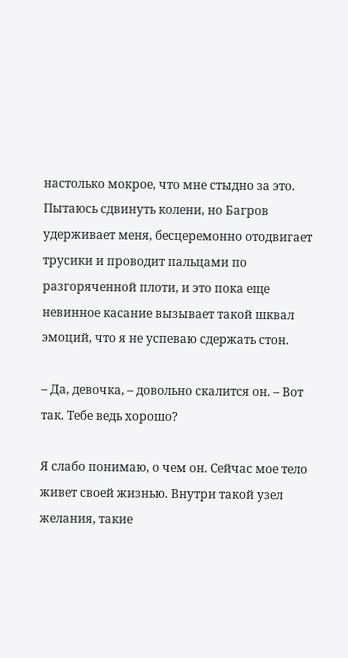настолько мокрое, что мне стыдно за это. Пытаюсь сдвинуть колени, но Багров удерживает меня, бесцеремонно отодвигает трусики и проводит пальцами по разгоряченной плоти, и это пока еще невинное касание вызывает такой шквал эмоций, что я не успеваю сдержать стон.

– Да, девочка, – довольно скалится он. – Вот так. Тебе ведь хорошо?

Я слабо понимаю, о чем он. Сейчас мое тело живет своей жизнью. Внутри такой узел желания, такие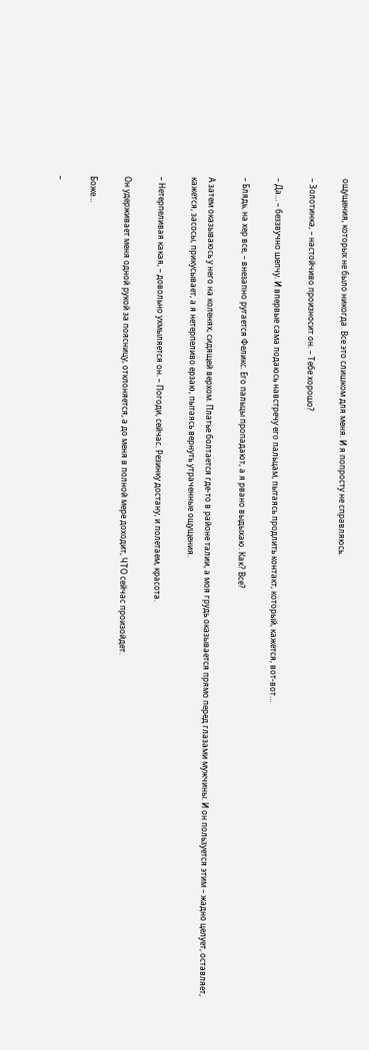ощущения, которых не было никогда. Все это слишком для меня. И я попросту не справляюсь.

– Золотинка, – настойчиво произносит он. – Тебе хорошо?

– Да… – беззвучно шепчу. И впервые сама подаюсь навстречу его пальцам, пытаясь продлить контакт, который, кажется, вот-вот…

– Блядь, на хер все, – внезапно ругается Феликс. Его пальцы пропадают, а я рвано выдыхаю. Как? Все?

А затем оказываюсь у него на коленях, сидящей верхом. Платье болтается где-то в районе талии, а моя грудь оказывается прямо перед глазами мужчины. И он пользуется этим – жадно целует, оставляет, кажется, засосы, прикусывает, а я нетерпеливо ерзаю, пытаясь вернуть утраченные ощущения.

– Нетерпеливая какая, – довольно ухмыляется он. – Погоди, сейчас. Резинку достану, и полетаем, красота.

Он удерживает меня одной рукой за поясницу, отклоняется, а до меня в полной мере доходит, ЧТО сейчас произойдет.

Боже…

–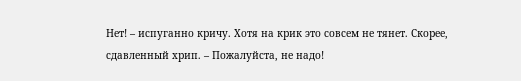Нет! – испуганно кричу. Хотя на крик это совсем не тянет. Скорее, сдавленный хрип. – Пожалуйста, не надо!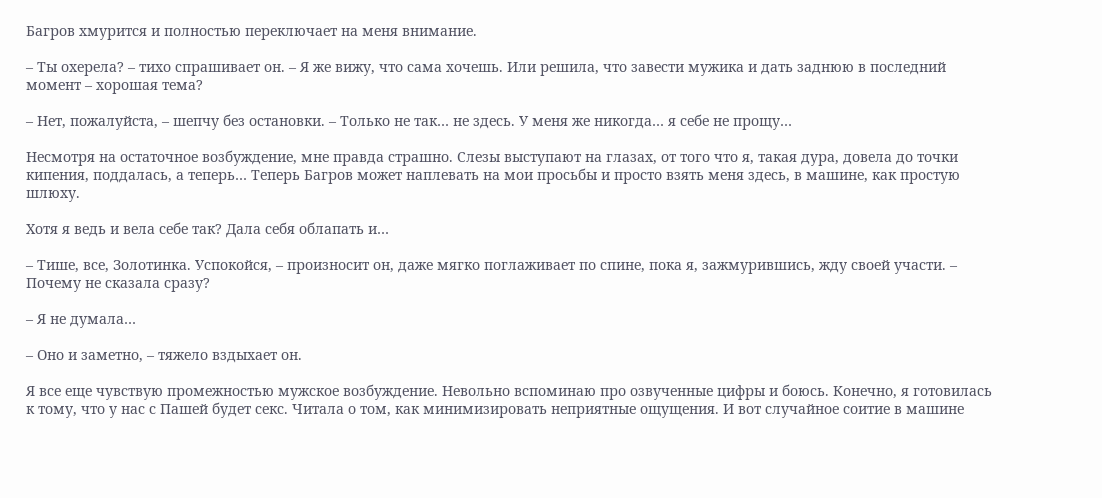Багров хмурится и полностью переключает на меня внимание.

– Ты охерела? – тихо спрашивает он. – Я же вижу, что сама хочешь. Или решила, что завести мужика и дать заднюю в последний момент – хорошая тема?

– Нет, пожалуйста, – шепчу без остановки. – Только не так… не здесь. У меня же никогда… я себе не прощу…

Несмотря на остаточное возбуждение, мне правда страшно. Слезы выступают на глазах, от того что я, такая дура, довела до точки кипения, поддалась, а теперь… Теперь Багров может наплевать на мои просьбы и просто взять меня здесь, в машине, как простую шлюху.

Хотя я ведь и вела себе так? Дала себя облапать и…

– Тише, все, Золотинка. Успокойся, – произносит он, даже мягко поглаживает по спине, пока я, зажмурившись, жду своей участи. – Почему не сказала сразу?

– Я не думала…

– Оно и заметно, – тяжело вздыхает он.

Я все еще чувствую промежностью мужское возбуждение. Невольно вспоминаю про озвученные цифры и боюсь. Конечно, я готовилась к тому, что у нас с Пашей будет секс. Читала о том, как минимизировать неприятные ощущения. И вот случайное соитие в машине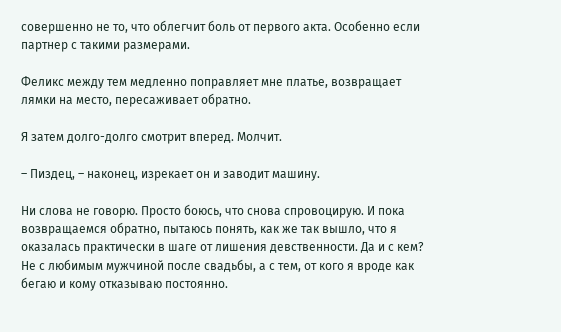совершенно не то, что облегчит боль от первого акта. Особенно если партнер с такими размерами.

Феликс между тем медленно поправляет мне платье, возвращает лямки на место, пересаживает обратно.

Я затем долго-долго смотрит вперед. Молчит.

– Пиздец, – наконец, изрекает он и заводит машину.

Ни слова не говорю. Просто боюсь, что снова спровоцирую. И пока возвращаемся обратно, пытаюсь понять, как же так вышло, что я оказалась практически в шаге от лишения девственности. Да и с кем? Не с любимым мужчиной после свадьбы, а с тем, от кого я вроде как бегаю и кому отказываю постоянно.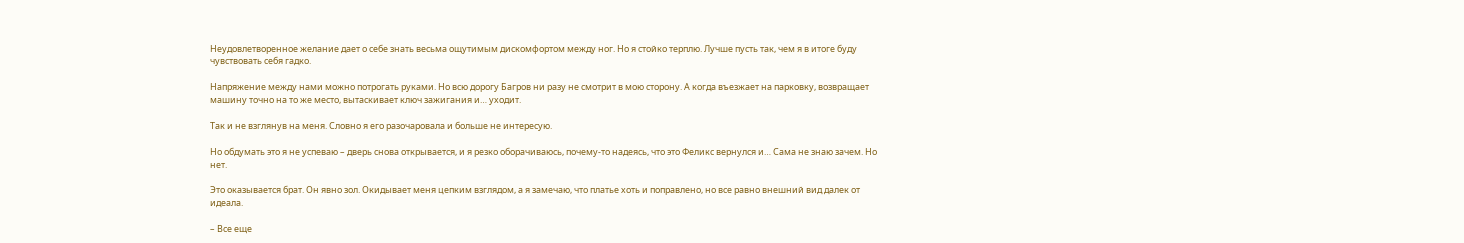Неудовлетворенное желание дает о себе знать весьма ощутимым дискомфортом между ног. Но я стойко терплю. Лучше пусть так, чем я в итоге буду чувствовать себя гадко.

Напряжение между нами можно потрогать руками. Но всю дорогу Багров ни разу не смотрит в мою сторону. А когда въезжает на парковку, возвращает машину точно на то же место, вытаскивает ключ зажигания и… уходит.

Так и не взглянув на меня. Словно я его разочаровала и больше не интересую.

Но обдумать это я не успеваю – дверь снова открывается, и я резко оборачиваюсь, почему-то надеясь, что это Феликс вернулся и… Сама не знаю зачем. Но нет.

Это оказывается брат. Он явно зол. Окидывает меня цепким взглядом, а я замечаю, что платье хоть и поправлено, но все равно внешний вид далек от идеала.

– Все еще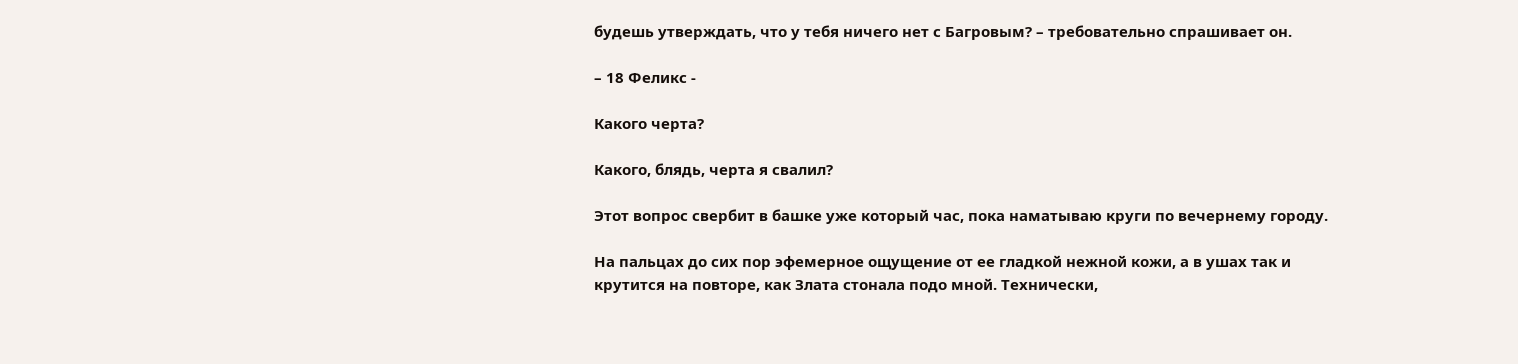будешь утверждать, что у тебя ничего нет с Багровым? – требовательно спрашивает он.

– 18 Феликс -

Какого черта?

Какого, блядь, черта я свалил?

Этот вопрос свербит в башке уже который час, пока наматываю круги по вечернему городу.

На пальцах до сих пор эфемерное ощущение от ее гладкой нежной кожи, а в ушах так и крутится на повторе, как Злата стонала подо мной. Технически,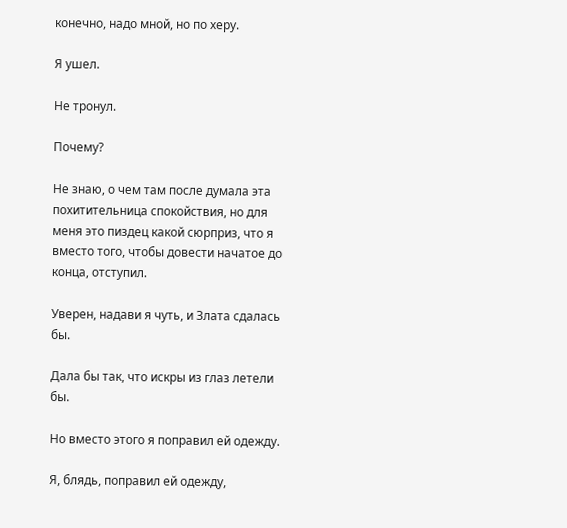конечно, надо мной, но по херу.

Я ушел.

Не тронул.

Почему?

Не знаю, о чем там после думала эта похитительница спокойствия, но для меня это пиздец какой сюрприз, что я вместо того, чтобы довести начатое до конца, отступил.

Уверен, надави я чуть, и Злата сдалась бы.

Дала бы так, что искры из глаз летели бы.

Но вместо этого я поправил ей одежду.

Я, блядь, поправил ей одежду,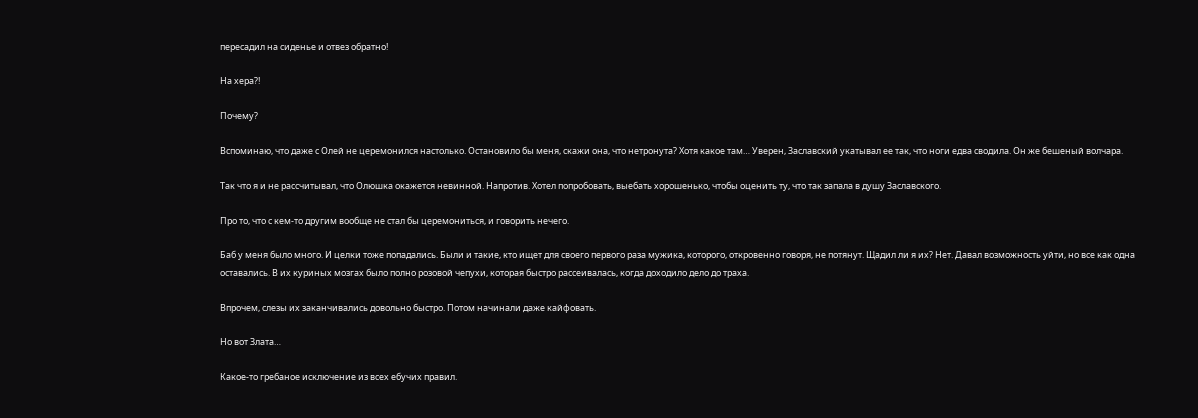пересадил на сиденье и отвез обратно!

На хера?!

Почему?

Вспоминаю, что даже с Олей не церемонился настолько. Остановило бы меня, скажи она, что нетронута? Хотя какое там… Уверен, Заславский укатывал ее так, что ноги едва сводила. Он же бешеный волчара.

Так что я и не рассчитывал, что Олюшка окажется невинной. Напротив. Хотел попробовать, выебать хорошенько, чтобы оценить ту, что так запала в душу Заславского.

Про то, что с кем-то другим вообще не стал бы церемониться, и говорить нечего.

Баб у меня было много. И целки тоже попадались. Были и такие, кто ищет для своего первого раза мужика, которого, откровенно говоря, не потянут. Щадил ли я их? Нет. Давал возможность уйти, но все как одна оставались. В их куриных мозгах было полно розовой чепухи, которая быстро рассеивалась, когда доходило дело до траха.

Впрочем, слезы их заканчивались довольно быстро. Потом начинали даже кайфовать.

Но вот Злата…

Какое-то гребаное исключение из всех ебучих правил.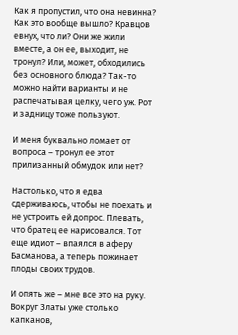Как я пропустил, что она невинна? Как это вообще вышло? Кравцов евнух, что ли? Они же жили вместе, а он ее, выходит, не тронул? Или, может, обходились без основного блюда? Так-то можно найти варианты и не распечатывая целку, чего уж. Рот и задницу тоже пользуют.

И меня буквально ломает от вопроса – тронул ее этот прилизанный обмудок или нет?

Настолько, что я едва сдерживаюсь, чтобы не поехать и не устроить ей допрос. Плевать, что братец ее нарисовался. Тот еще идиот – впаялся в аферу Басманова, а теперь пожинает плоды своих трудов.

И опять же – мне все это на руку. Вокруг Златы уже столько капканов,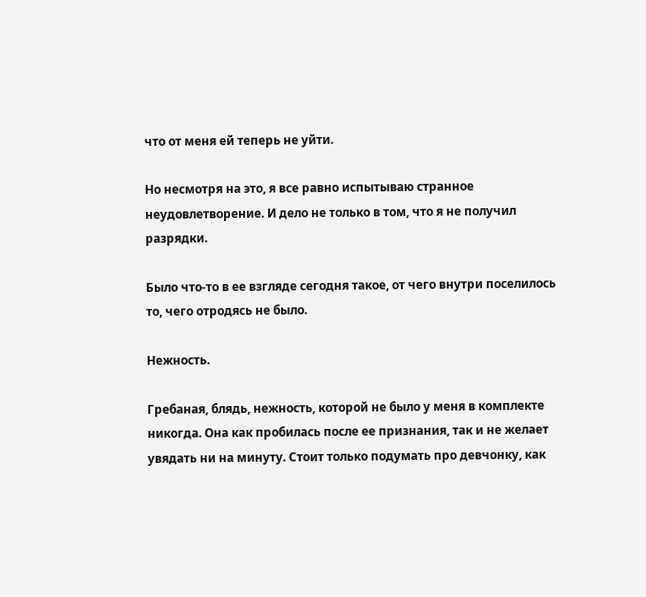что от меня ей теперь не уйти.

Но несмотря на это, я все равно испытываю странное неудовлетворение. И дело не только в том, что я не получил разрядки.

Было что-то в ее взгляде сегодня такое, от чего внутри поселилось то, чего отродясь не было.

Нежность.

Гребаная, блядь, нежность, которой не было у меня в комплекте никогда. Она как пробилась после ее признания, так и не желает увядать ни на минуту. Стоит только подумать про девчонку, как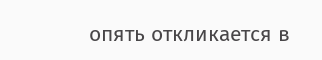опять откликается в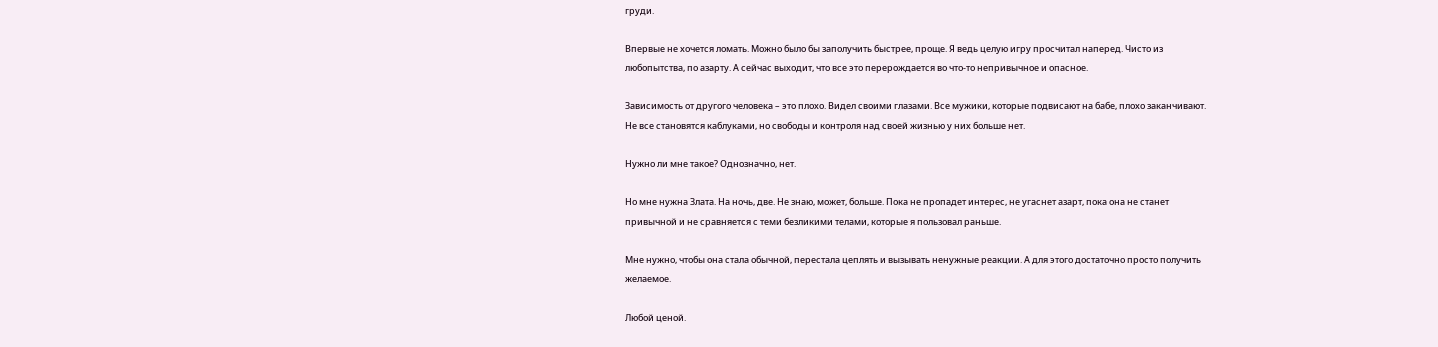груди.

Впервые не хочется ломать. Можно было бы заполучить быстрее, проще. Я ведь целую игру просчитал наперед. Чисто из любопытства, по азарту. А сейчас выходит, что все это перерождается во что-то непривычное и опасное.

Зависимость от другого человека – это плохо. Видел своими глазами. Все мужики, которые подвисают на бабе, плохо заканчивают. Не все становятся каблуками, но свободы и контроля над своей жизнью у них больше нет.

Нужно ли мне такое? Однозначно, нет.

Но мне нужна Злата. На ночь, две. Не знаю, может, больше. Пока не пропадет интерес, не угаснет азарт, пока она не станет привычной и не сравняется с теми безликими телами, которые я пользовал раньше.

Мне нужно, чтобы она стала обычной, перестала цеплять и вызывать ненужные реакции. А для этого достаточно просто получить желаемое.

Любой ценой.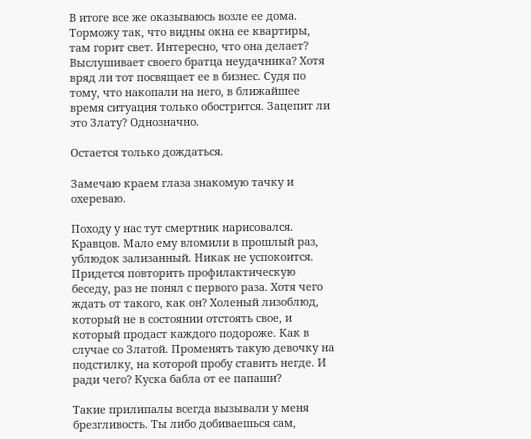В итоге все же оказываюсь возле ее дома. Торможу так, что видны окна ее квартиры, там горит свет. Интересно, что она делает? Выслушивает своего братца неудачника? Хотя вряд ли тот посвящает ее в бизнес. Судя по тому, что накопали на него, в ближайшее время ситуация только обострится. Зацепит ли это Злату? Однозначно.

Остается только дождаться.

Замечаю краем глаза знакомую тачку и охереваю.

Походу у нас тут смертник нарисовался. Кравцов. Мало ему вломили в прошлый раз, ублюдок зализанный. Никак не успокоится. Придется повторить профилактическую беседу, раз не понял с первого раза. Хотя чего ждать от такого, как он? Холеный лизоблюд, который не в состоянии отстоять свое, и который продаст каждого подороже. Как в случае со Златой. Променять такую девочку на подстилку, на которой пробу ставить негде. И ради чего? Куска бабла от ее папаши?

Такие прилипалы всегда вызывали у меня брезгливость. Ты либо добиваешься сам,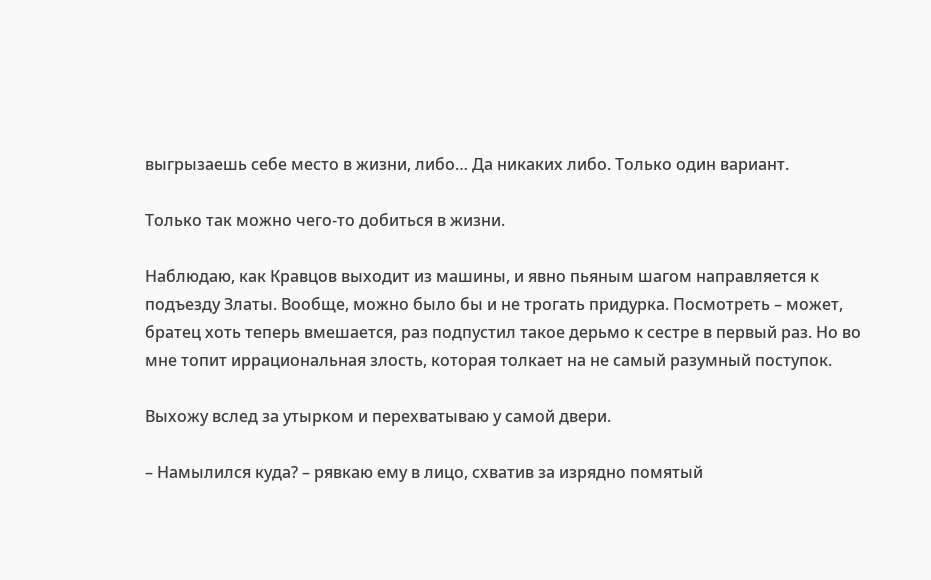выгрызаешь себе место в жизни, либо… Да никаких либо. Только один вариант.

Только так можно чего-то добиться в жизни.

Наблюдаю, как Кравцов выходит из машины, и явно пьяным шагом направляется к подъезду Златы. Вообще, можно было бы и не трогать придурка. Посмотреть – может, братец хоть теперь вмешается, раз подпустил такое дерьмо к сестре в первый раз. Но во мне топит иррациональная злость, которая толкает на не самый разумный поступок.

Выхожу вслед за утырком и перехватываю у самой двери.

– Намылился куда? – рявкаю ему в лицо, схватив за изрядно помятый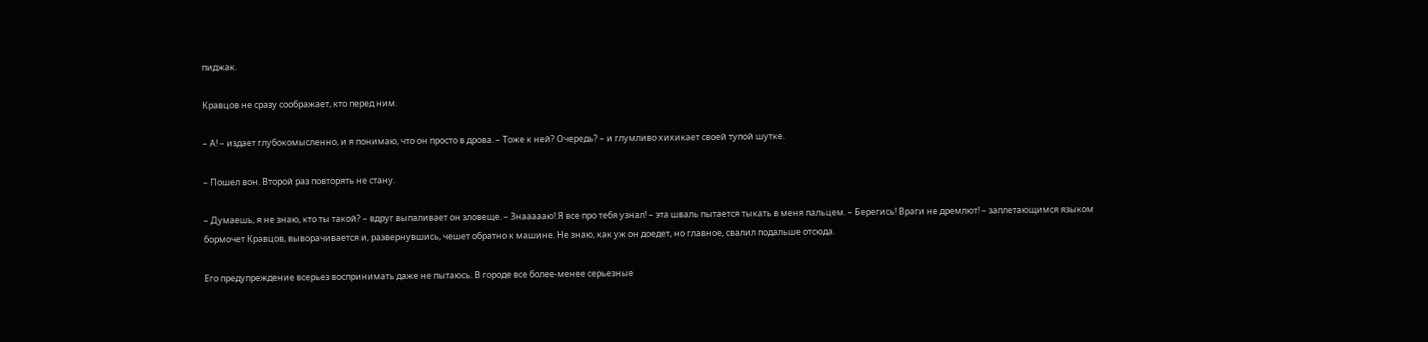пиджак.

Кравцов не сразу соображает, кто перед ним.

– А! – издает глубокомысленно, и я понимаю, что он просто в дрова. – Тоже к ней? Очередь? – и глумливо хихикает своей тупой шутке.

– Пошел вон. Второй раз повторять не стану.

– Думаешь, я не знаю, кто ты такой? – вдруг выпаливает он зловеще. – Знаааааю! Я все про тебя узнал! – эта шваль пытается тыкать в меня пальцем. – Берегись! Враги не дремлют! – заплетающимся языком бормочет Кравцов, выворачивается и, развернувшись, чешет обратно к машине. Не знаю, как уж он доедет, но главное, свалил подальше отсюда.

Его предупреждение всерьез воспринимать даже не пытаюсь. В городе все более-менее серьезные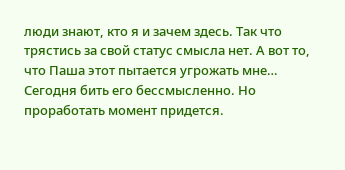люди знают, кто я и зачем здесь. Так что трястись за свой статус смысла нет. А вот то, что Паша этот пытается угрожать мне… Сегодня бить его бессмысленно. Но проработать момент придется.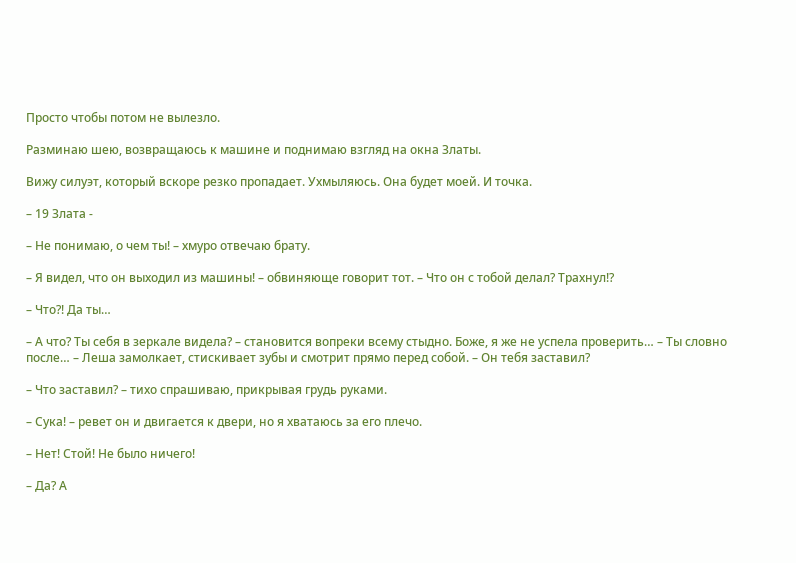Просто чтобы потом не вылезло.

Разминаю шею, возвращаюсь к машине и поднимаю взгляд на окна Златы.

Вижу силуэт, который вскоре резко пропадает. Ухмыляюсь. Она будет моей. И точка.

– 19 Злата -

– Не понимаю, о чем ты! – хмуро отвечаю брату.

– Я видел, что он выходил из машины! – обвиняюще говорит тот. – Что он с тобой делал? Трахнул!?

– Что?! Да ты…

– А что? Ты себя в зеркале видела? – становится вопреки всему стыдно. Боже, я же не успела проверить… – Ты словно после… – Леша замолкает, стискивает зубы и смотрит прямо перед собой. – Он тебя заставил?

– Что заставил? – тихо спрашиваю, прикрывая грудь руками.

– Сука! – ревет он и двигается к двери, но я хватаюсь за его плечо.

– Нет! Стой! Не было ничего!

– Да? А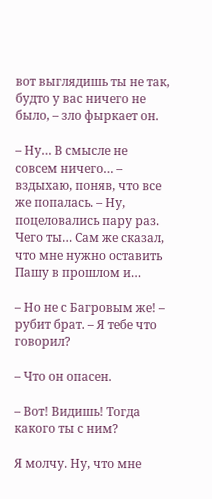вот выглядишь ты не так, будто у вас ничего не было, – зло фыркает он.

– Ну… В смысле не совсем ничего… – вздыхаю, поняв, что все же попалась. – Ну, поцеловались пару раз. Чего ты… Сам же сказал, что мне нужно оставить Пашу в прошлом и…

– Но не с Багровым же! – рубит брат. – Я тебе что говорил?

– Что он опасен.

– Вот! Видишь! Тогда какого ты с ним?

Я молчу. Ну, что мне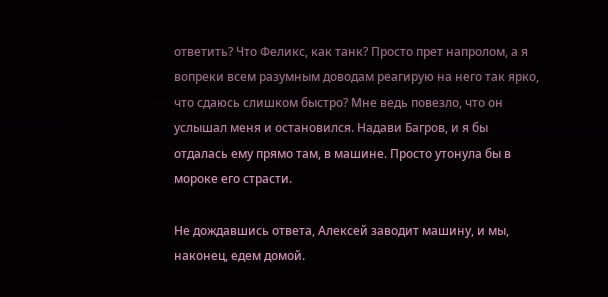ответить? Что Феликс, как танк? Просто прет напролом, а я вопреки всем разумным доводам реагирую на него так ярко, что сдаюсь слишком быстро? Мне ведь повезло, что он услышал меня и остановился. Надави Багров, и я бы отдалась ему прямо там, в машине. Просто утонула бы в мороке его страсти.

Не дождавшись ответа, Алексей заводит машину, и мы, наконец, едем домой.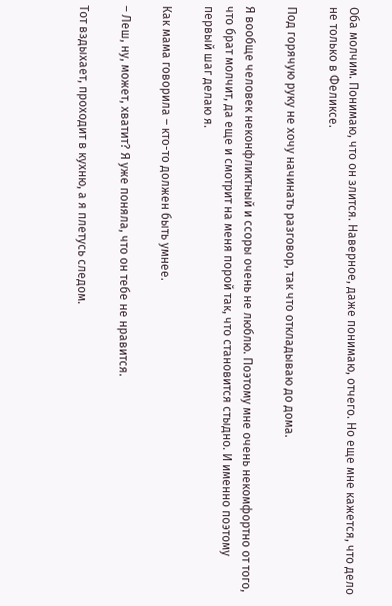Оба молчим. Понимаю, что он злится. Наверное, даже понимаю, отчего. Но еще мне кажется, что дело не только в Феликсе.

Под горячую руку не хочу начинать разговор, так что откладываю до дома.

Я вообще человек неконфликтный и ссоры очень не люблю. Поэтому мне очень некомфортно от того, что брат молчит, да еще и смотрит на меня порой так, что становится стыдно. И именно поэтому первый шаг делаю я.

Как мама говорила – кто-то должен быть умнее.

– Леш, ну, может, хватит? Я уже поняла, что он тебе не нравится.

Тот вздыхает, проходит в кухню, а я плетусь следом.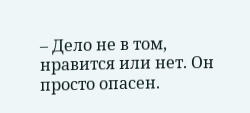– Дело не в том, нравится или нет. Он просто опасен.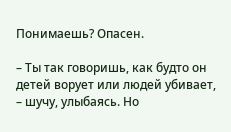Понимаешь? Опасен.

– Ты так говоришь, как будто он детей ворует или людей убивает, – шучу, улыбаясь. Но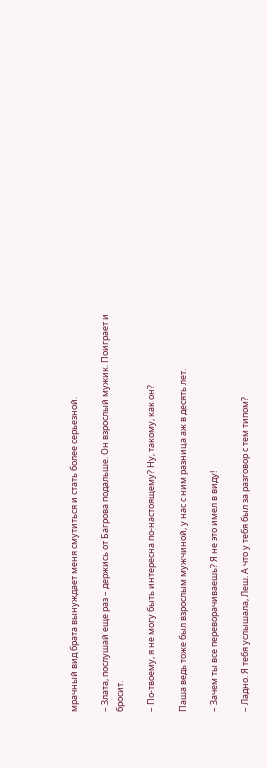мрачный вид брата вынуждает меня смутиться и стать более серьезной.

– Злата, послушай еще раз – держись от Багрова подальше. Он взрослый мужик. Поиграет и бросит.

– По-твоему, я не могу быть интересна по-настоящему? Ну, такому, как он?

Паша ведь тоже был взрослым мужчиной, у нас с ним разница аж в десять лет.

– Зачем ты все переворачиваешь? Я не это имел в виду!

– Ладно. Я тебя услышала, Леш. А что у тебя был за разговор с тем типом?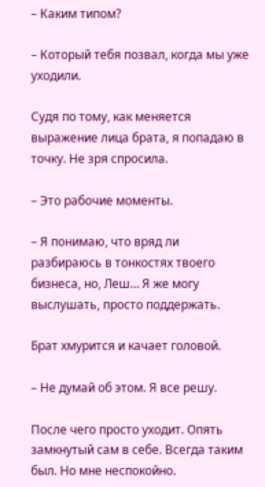– Каким типом?

– Который тебя позвал, когда мы уже уходили.

Судя по тому, как меняется выражение лица брата, я попадаю в точку. Не зря спросила.

– Это рабочие моменты.

– Я понимаю, что вряд ли разбираюсь в тонкостях твоего бизнеса, но, Леш… Я же могу выслушать, просто поддержать.

Брат хмурится и качает головой.

– Не думай об этом. Я все решу.

После чего просто уходит. Опять замкнутый сам в себе. Всегда таким был. Но мне неспокойно.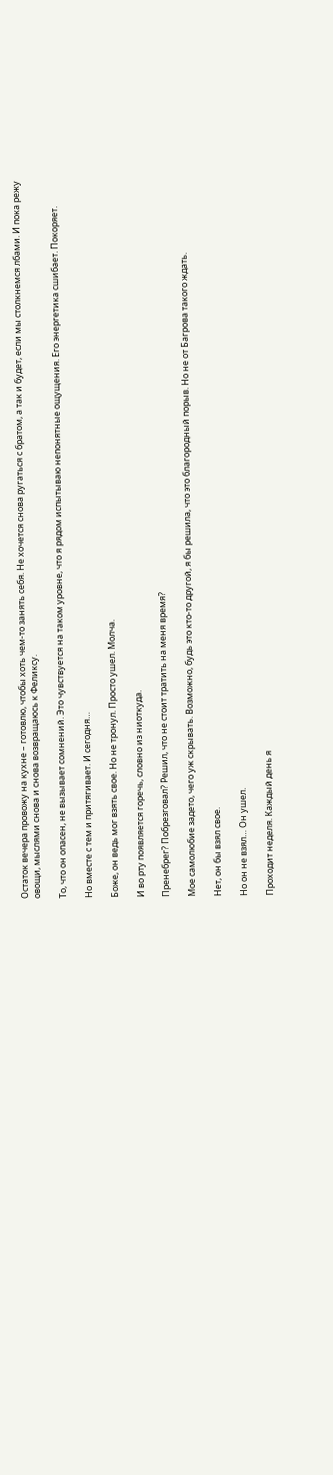Остаток вечера провожу на кухне – готовлю, чтобы хоть чем-то занять себя. Не хочется снова ругаться с братом, а так и будет, если мы столкнемся лбами. И пока режу овощи, мыслями снова и снова возвращаюсь к Феликсу.

То, что он опасен, не вызывает сомнений. Это чувствуется на таком уровне, что я рядом испытываю непонятные ощущения. Его энергетика сшибает. Покоряет.

Но вместе с тем и притягивает. И сегодня…

Боже, он ведь мог взять свое. Но не тронул. Просто ушел. Молча.

И во рту появляется горечь, словно из ниоткуда.

Пренебрег? Побрезговал? Решил, что не стоит тратить на меня время?

Мое самолюбие задето, чего уж скрывать. Возможно, будь это кто-то другой, я бы решила, что это благородный порыв. Но не от Багрова такого ждать.

Нет, он бы взял свое.

Но он не взял… Он ушел.

Проходит неделя. Каждый день я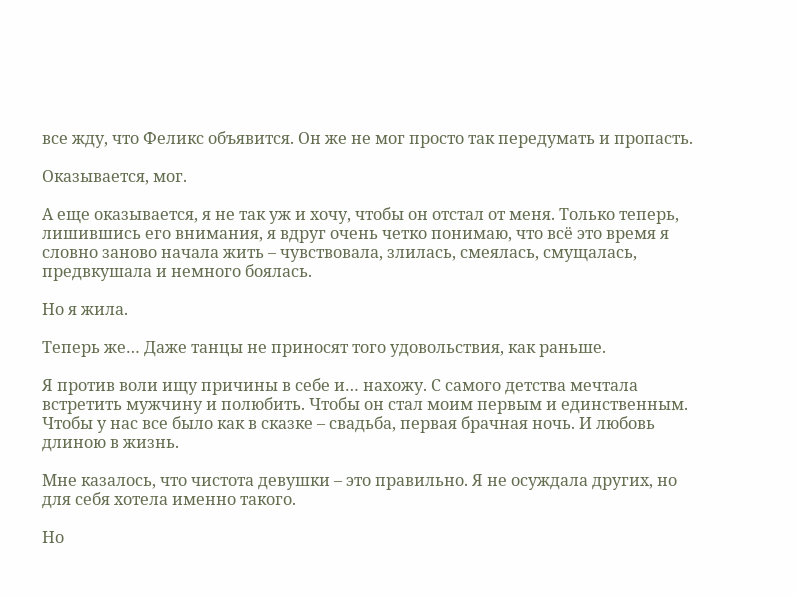все жду, что Феликс объявится. Он же не мог просто так передумать и пропасть.

Оказывается, мог.

А еще оказывается, я не так уж и хочу, чтобы он отстал от меня. Только теперь, лишившись его внимания, я вдруг очень четко понимаю, что всё это время я словно заново начала жить – чувствовала, злилась, смеялась, смущалась, предвкушала и немного боялась.

Но я жила.

Теперь же… Даже танцы не приносят того удовольствия, как раньше.

Я против воли ищу причины в себе и… нахожу. С самого детства мечтала встретить мужчину и полюбить. Чтобы он стал моим первым и единственным. Чтобы у нас все было как в сказке – свадьба, первая брачная ночь. И любовь длиною в жизнь.

Мне казалось, что чистота девушки – это правильно. Я не осуждала других, но для себя хотела именно такого.

Но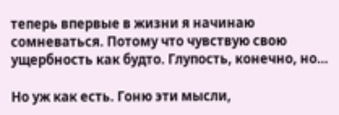теперь впервые в жизни я начинаю сомневаться. Потому что чувствую свою ущербность как будто. Глупость, конечно, но…

Но уж как есть. Гоню эти мысли,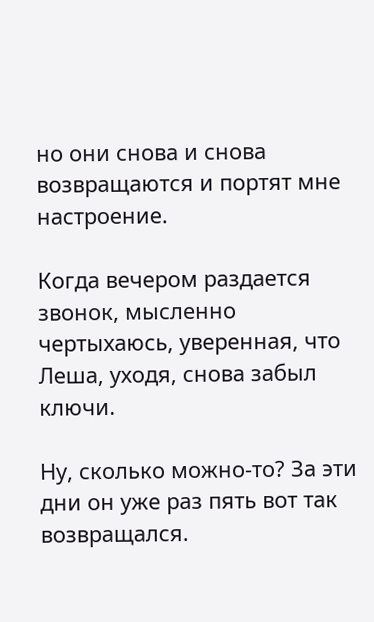но они снова и снова возвращаются и портят мне настроение.

Когда вечером раздается звонок, мысленно чертыхаюсь, уверенная, что Леша, уходя, снова забыл ключи.

Ну, сколько можно-то? За эти дни он уже раз пять вот так возвращался.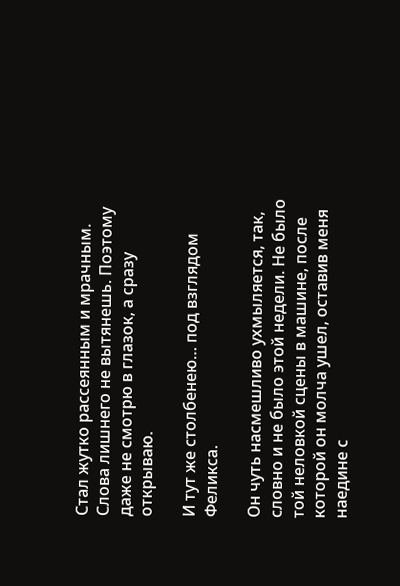Стал жутко рассеянным и мрачным. Слова лишнего не вытянешь. Поэтому даже не смотрю в глазок, а сразу открываю.

И тут же столбенею… под взглядом Феликса.

Он чуть насмешливо ухмыляется, так, словно и не было этой недели. Не было той неловкой сцены в машине, после которой он молча ушел, оставив меня наедине с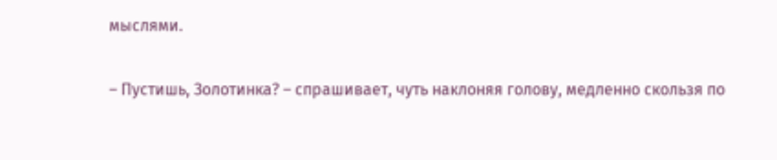мыслями.

– Пустишь, Золотинка? – спрашивает, чуть наклоняя голову, медленно скользя по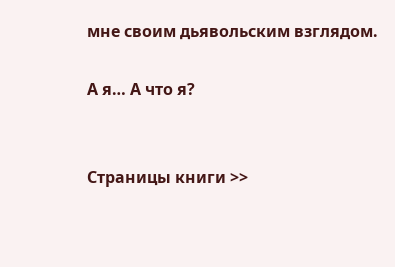мне своим дьявольским взглядом.

А я… А что я?


Страницы книги >>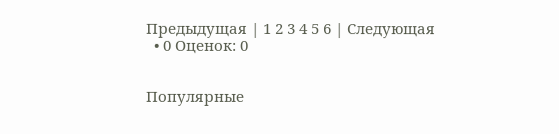Предыдущая | 1 2 3 4 5 6 | Следующая
  • 0 Оценок: 0


Популярные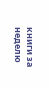книги за неделю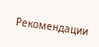Рекомендации